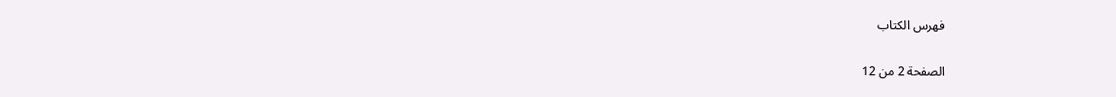فهرس الكتاب

الصفحة 2 من 12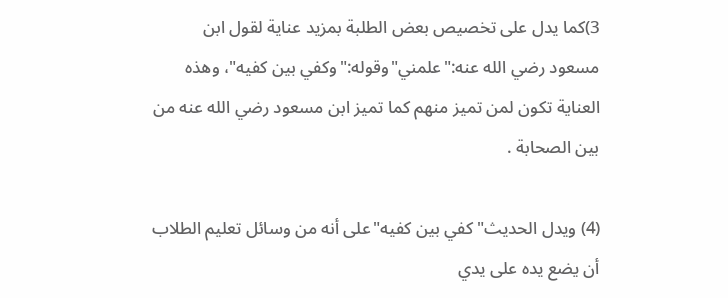3)كما يدل على تخصيص بعض الطلبة بمزيد عناية لقول ابن مسعود رضي الله عنه:"علمني"وقوله:"وكفي بين كفيه"، وهذه العناية تكون لمن تميز منهم كما تميز ابن مسعود رضي الله عنه من بين الصحابة .

(4) ويدل الحديث"كفي بين كفيه"على أنه من وسائل تعليم الطلاب أن يضع يده على يدي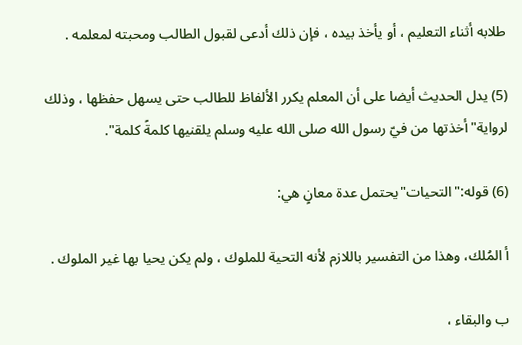طلابه أثناء التعليم ، أو يأخذ بيده ، فإن ذلك أدعى لقبول الطالب ومحبته لمعلمه .

(5) يدل الحديث أيضا على أن المعلم يكرر الألفاظ للطالب حتى يسهل حفظها ، وذلك لرواية"أخذتها من فيّ رسول الله صلى الله عليه وسلم يلقنيها كلمةً كلمة".

(6) قوله:"التحيات"يحتمل عدة معانٍ هي:

أ المُلك، وهذا من التفسير باللازم لأنه التحية للملوك ، ولم يكن يحيا بها غير الملوك .

ب والبقاء ،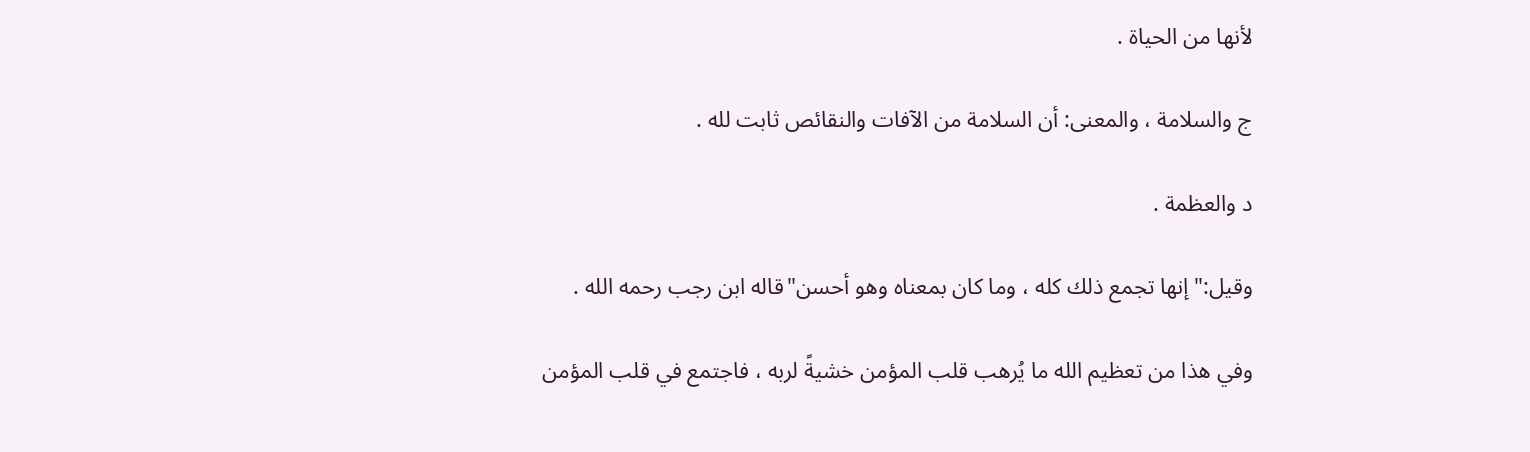لأنها من الحياة .

ج والسلامة ، والمعنى: أن السلامة من الآفات والنقائص ثابت لله .

د والعظمة .

وقيل:"إنها تجمع ذلك كله ، وما كان بمعناه وهو أحسن"قاله ابن رجب رحمه الله .

وفي هذا من تعظيم الله ما يُرهب قلب المؤمن خشيةً لربه ، فاجتمع في قلب المؤمن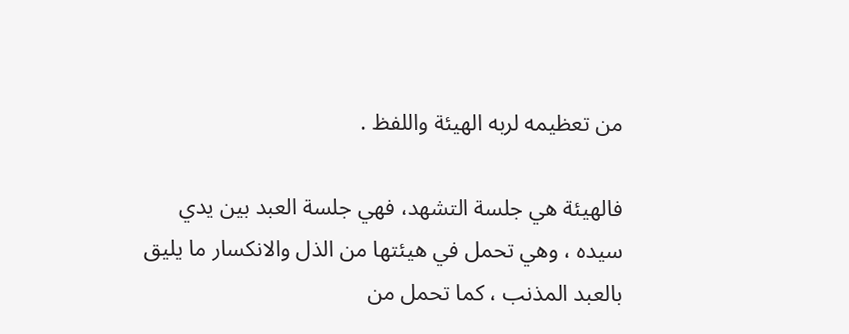من تعظيمه لربه الهيئة واللفظ .

فالهيئة هي جلسة التشهد، فهي جلسة العبد بين يدي سيده ، وهي تحمل في هيئتها من الذل والانكسار ما يليق بالعبد المذنب ، كما تحمل من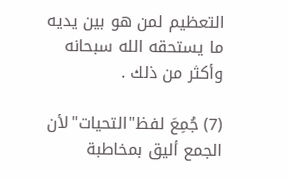التعظيم لمن هو بين يديه ما يستحقه الله سبحانه وأكثر من ذلك .

(7) جُمِعَ لفظ"التحيات"لأن الجمع أليق بمخاطبة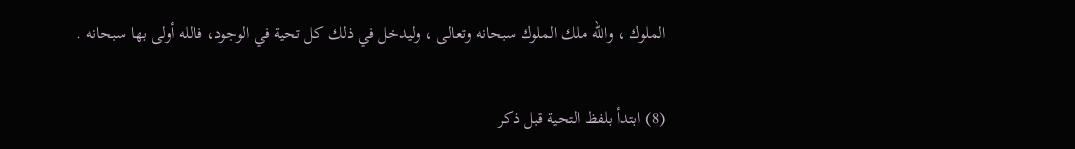الملوك ، والله ملك الملوك سبحانه وتعالى ، وليدخل في ذلك كل تحية في الوجود، فالله أولى بها سبحانه .

(8) ابتدأ بلفظ التحية قبل ذكر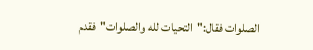الصلوات فقال:"التحيات لله والصلوات"فقدم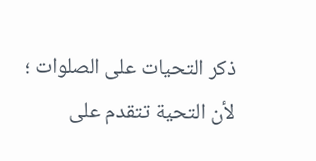ذكر التحيات على الصلوات ؛ لأن التحية تتقدم على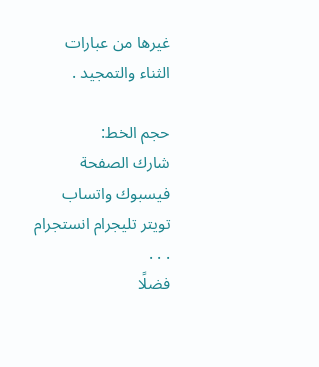غيرها من عبارات الثناء والتمجيد .

حجم الخط:
شارك الصفحة
فيسبوك واتساب تويتر تليجرام انستجرام
. . .
فضلًا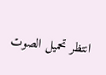انتظر تحميل الصوت